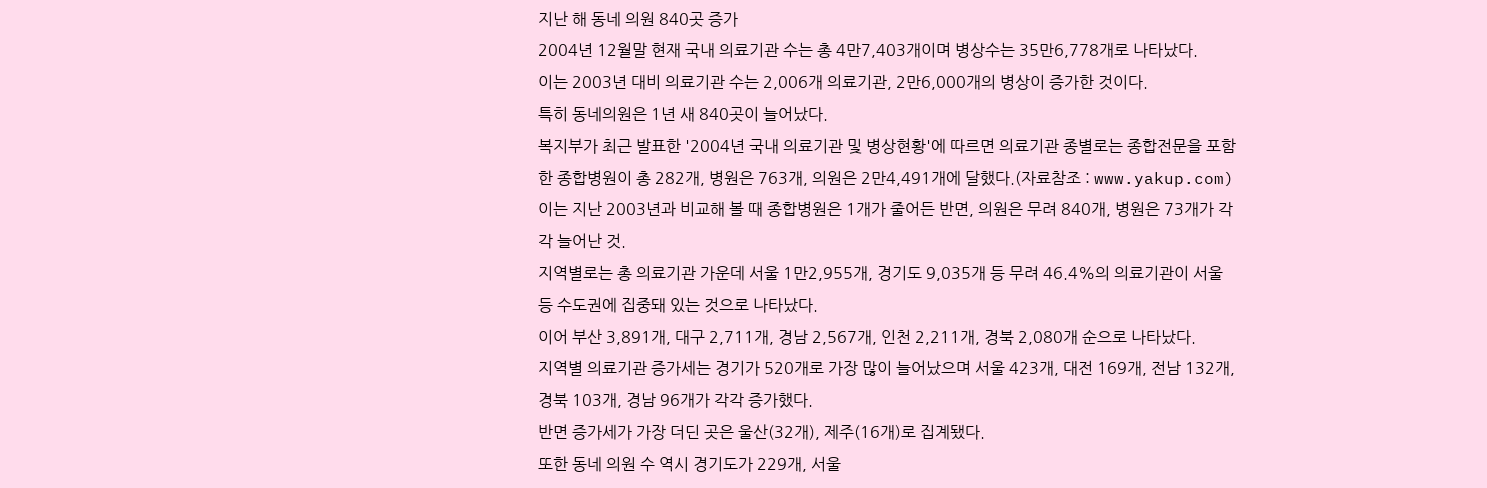지난 해 동네 의원 840곳 증가
2004년 12월말 현재 국내 의료기관 수는 총 4만7,403개이며 병상수는 35만6,778개로 나타났다.
이는 2003년 대비 의료기관 수는 2,006개 의료기관, 2만6,000개의 병상이 증가한 것이다.
특히 동네의원은 1년 새 840곳이 늘어났다.
복지부가 최근 발표한 '2004년 국내 의료기관 및 병상현황'에 따르면 의료기관 종별로는 종합전문을 포함한 종합병원이 총 282개, 병원은 763개, 의원은 2만4,491개에 달했다.(자료참조 : www.yakup.com)
이는 지난 2003년과 비교해 볼 때 종합병원은 1개가 줄어든 반면, 의원은 무려 840개, 병원은 73개가 각각 늘어난 것.
지역별로는 총 의료기관 가운데 서울 1만2,955개, 경기도 9,035개 등 무려 46.4%의 의료기관이 서울 등 수도권에 집중돼 있는 것으로 나타났다.
이어 부산 3,891개, 대구 2,711개, 경남 2,567개, 인천 2,211개, 경북 2,080개 순으로 나타났다.
지역별 의료기관 증가세는 경기가 520개로 가장 많이 늘어났으며 서울 423개, 대전 169개, 전남 132개, 경북 103개, 경남 96개가 각각 증가했다.
반면 증가세가 가장 더딘 곳은 울산(32개), 제주(16개)로 집계됐다.
또한 동네 의원 수 역시 경기도가 229개, 서울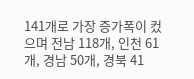141개로 가장 증가폭이 컸으며 전남 118개, 인천 61개, 경남 50개, 경북 41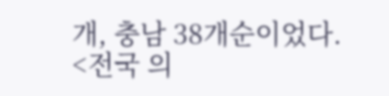개, 충남 38개순이었다.
<전국 의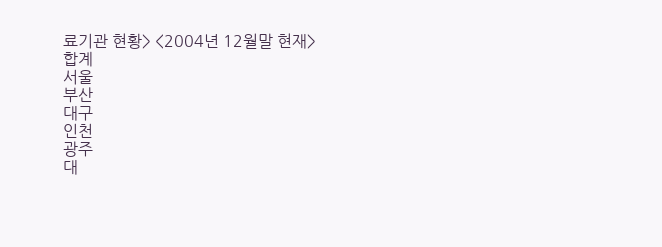료기관 현황> <2004년 12월말 현재>
합계
서울
부산
대구
인천
광주
대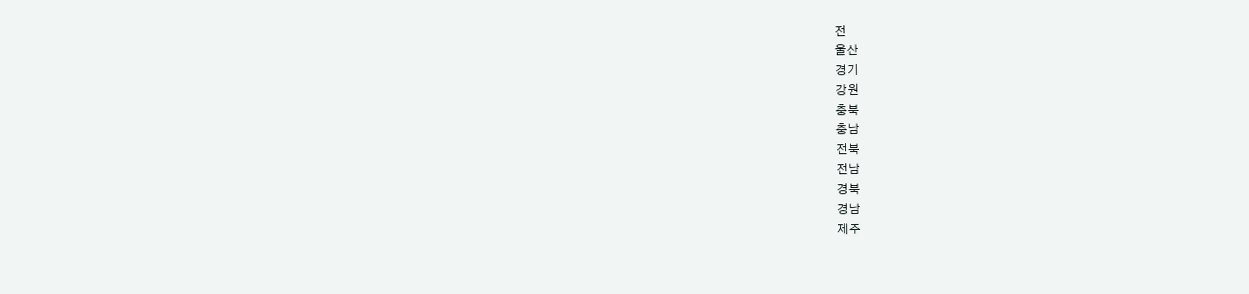전
울산
경기
강원
충북
충남
전북
전남
경북
경남
제주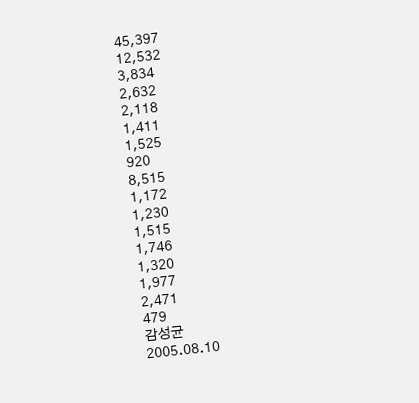45,397
12,532
3,834
2,632
2,118
1,411
1,525
920
8,515
1,172
1,230
1,515
1,746
1,320
1,977
2,471
479
감성균
2005.08.10